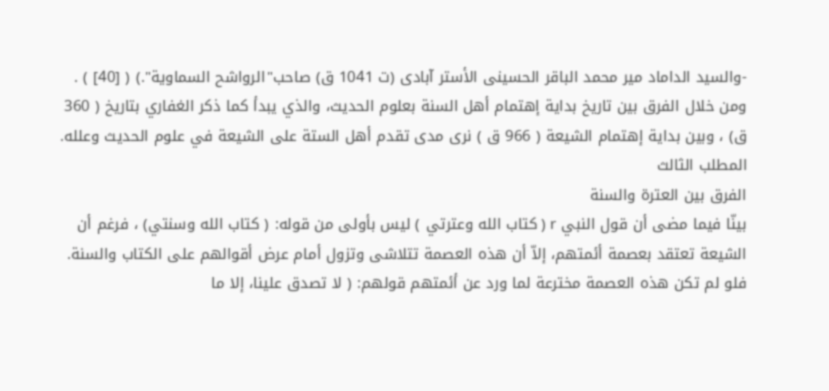-والسيد الداماد مير محمد الباقر الحسينى الأستر آبادى (ت 1041 ق) صاحب"الرواشح السماوية".) ( [40] ) .
ومن خلال الفرق بين تاريخ بداية إهتمام أهل السنة بعلوم الحديث، والذي يبدأ كما ذكر الغفاري بتاريخ ( 360 ق) ، وبين بداية إهتمام الشيعة ( 966 ق ) نرى مدى تقدم أهل الستة على الشيعة في علوم الحديث وعلله.
المطلب الثالث
الفرق بين العترة والسنة
بينّا فيما مضى أن قول النبي r ( كتاب الله وعترتي ) ليس بأولى من قوله: ( كتاب الله وسنتي) ، فرغم أن الشيعة تعتقد بعصمة أئمتهم، إلاّ أن هذه العصمة تتلاشى وتزول أمام عرض أقوالهم على الكتاب والسنة. فلو لم تكن هذه العصمة مخترعة لما ورد عن أئمتهم قولهم: ( لا تصدق علينا، إلا ما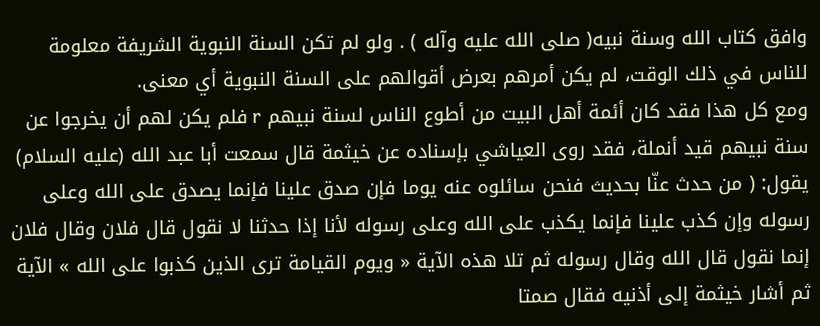وافق كتاب الله وسنة نبيه( صلى الله عليه وآله ) . ولو لم تكن السنة النبوية الشريفة معلومة للناس في ذلك الوقت، لم يكن أمرهم بعرض أقوالهم على السنة النبوية أي معنى.
ومع كل هذا فقد كان أئمة أهل البيت من أطوع الناس لسنة نبيهم r فلم يكن لهم أن يخرجوا عن سنة نبيهم قيد أنملة، فقد روى العياشي بإسناده عن خيثمة قال سمعت أبا عبد الله (عليه السلام) يقول: ( من حدث عنّا بحديث فنحن سائلوه عنه يوما فإن صدق علينا فإنما يصدق على الله وعلى رسوله وإن كذب علينا فإنما يكذب على الله وعلى رسوله لأنا إذا حدثنا لا نقول قال فلان وقال فلان إنما نقول قال الله وقال رسوله ثم تلا هذه الآية « ويوم القيامة ترى الذين كذبوا على الله » الآية ثم أشار خيثمة إلى أذنيه فقال صمتا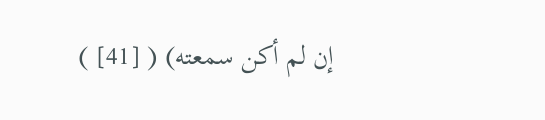إن لم أكن سمعته) ( [41] )